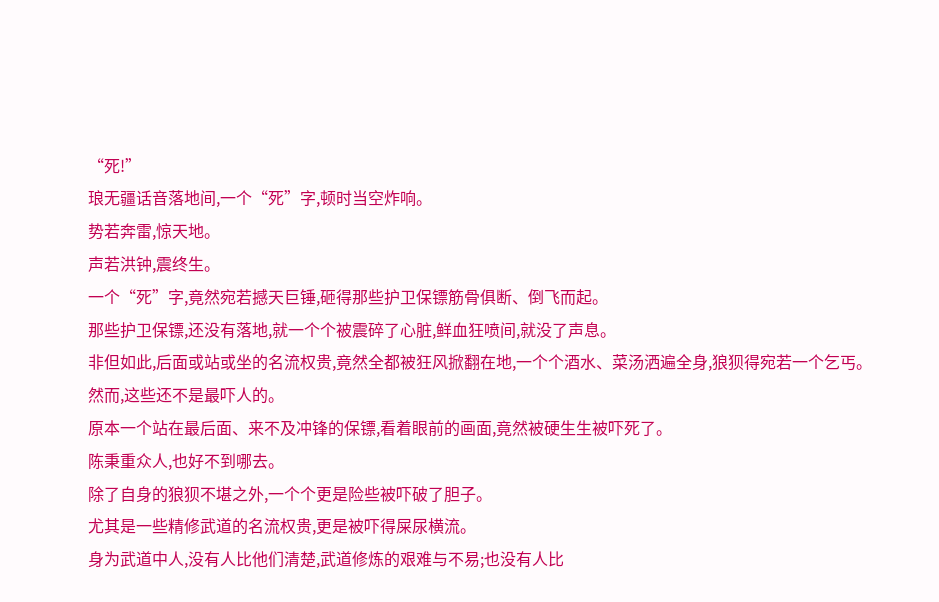“死!”
琅无疆话音落地间,一个“死”字,顿时当空炸响。
势若奔雷,惊天地。
声若洪钟,震终生。
一个“死”字,竟然宛若撼天巨锤,砸得那些护卫保镖筋骨俱断、倒飞而起。
那些护卫保镖,还没有落地,就一个个被震碎了心脏,鲜血狂喷间,就没了声息。
非但如此,后面或站或坐的名流权贵,竟然全都被狂风掀翻在地,一个个酒水、菜汤洒遍全身,狼狈得宛若一个乞丐。
然而,这些还不是最吓人的。
原本一个站在最后面、来不及冲锋的保镖,看着眼前的画面,竟然被硬生生被吓死了。
陈秉重众人,也好不到哪去。
除了自身的狼狈不堪之外,一个个更是险些被吓破了胆子。
尤其是一些精修武道的名流权贵,更是被吓得屎尿横流。
身为武道中人,没有人比他们清楚,武道修炼的艰难与不易;也没有人比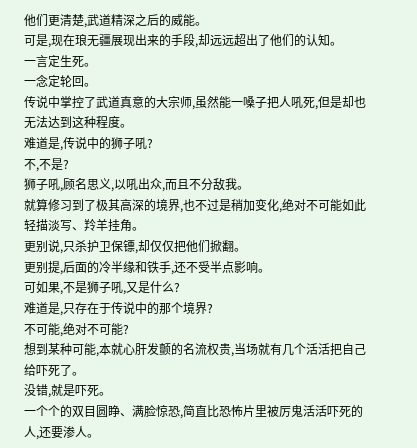他们更清楚,武道精深之后的威能。
可是,现在琅无疆展现出来的手段,却远远超出了他们的认知。
一言定生死。
一念定轮回。
传说中掌控了武道真意的大宗师,虽然能一嗓子把人吼死,但是却也无法达到这种程度。
难道是,传说中的狮子吼?
不,不是?
狮子吼,顾名思义,以吼出众,而且不分敌我。
就算修习到了极其高深的境界,也不过是稍加变化,绝对不可能如此轻描淡写、羚羊挂角。
更别说,只杀护卫保镖,却仅仅把他们掀翻。
更别提,后面的冷半缘和铁手,还不受半点影响。
可如果,不是狮子吼,又是什么?
难道是,只存在于传说中的那个境界?
不可能,绝对不可能?
想到某种可能,本就心肝发颤的名流权贵,当场就有几个活活把自己给吓死了。
没错,就是吓死。
一个个的双目圆睁、满脸惊恐,简直比恐怖片里被厉鬼活活吓死的人,还要渗人。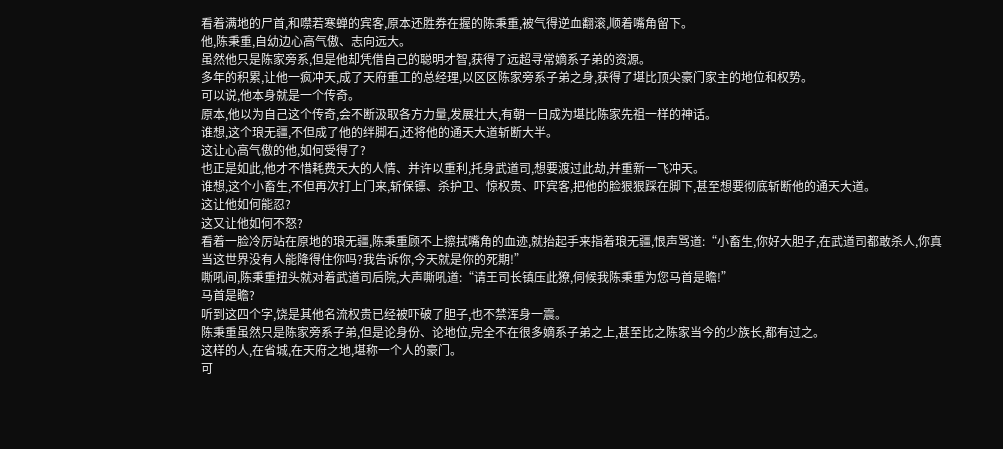看着满地的尸首,和噤若寒蝉的宾客,原本还胜券在握的陈秉重,被气得逆血翻滚,顺着嘴角留下。
他,陈秉重,自幼边心高气傲、志向远大。
虽然他只是陈家旁系,但是他却凭借自己的聪明才智,获得了远超寻常嫡系子弟的资源。
多年的积累,让他一疯冲天,成了天府重工的总经理,以区区陈家旁系子弟之身,获得了堪比顶尖豪门家主的地位和权势。
可以说,他本身就是一个传奇。
原本,他以为自己这个传奇,会不断汲取各方力量,发展壮大,有朝一日成为堪比陈家先祖一样的神话。
谁想,这个琅无疆,不但成了他的绊脚石,还将他的通天大道斩断大半。
这让心高气傲的他,如何受得了?
也正是如此,他才不惜耗费天大的人情、并许以重利,托身武道司,想要渡过此劫,并重新一飞冲天。
谁想,这个小畜生,不但再次打上门来,斩保镖、杀护卫、惊权贵、吓宾客,把他的脸狠狠踩在脚下,甚至想要彻底斩断他的通天大道。
这让他如何能忍?
这又让他如何不怒?
看着一脸冷厉站在原地的琅无疆,陈秉重顾不上擦拭嘴角的血迹,就抬起手来指着琅无疆,恨声骂道:“小畜生,你好大胆子,在武道司都敢杀人,你真当这世界没有人能降得住你吗?我告诉你,今天就是你的死期!”
嘶吼间,陈秉重扭头就对着武道司后院,大声嘶吼道:“请王司长镇压此獠,伺候我陈秉重为您马首是瞻!”
马首是瞻?
听到这四个字,饶是其他名流权贵已经被吓破了胆子,也不禁浑身一震。
陈秉重虽然只是陈家旁系子弟,但是论身份、论地位,完全不在很多嫡系子弟之上,甚至比之陈家当今的少族长,都有过之。
这样的人,在省城,在天府之地,堪称一个人的豪门。
可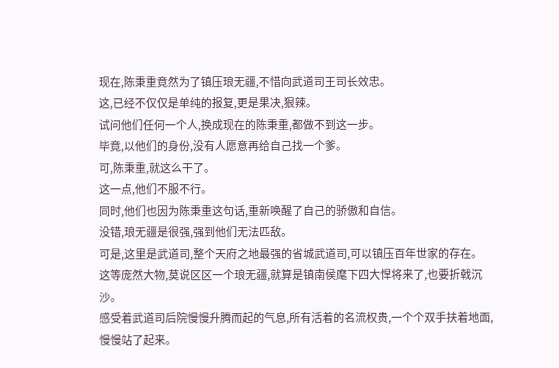现在,陈秉重竟然为了镇压琅无疆,不惜向武道司王司长效忠。
这,已经不仅仅是单纯的报复,更是果决,狠辣。
试问他们任何一个人,换成现在的陈秉重,都做不到这一步。
毕竟,以他们的身份,没有人愿意再给自己找一个爹。
可,陈秉重,就这么干了。
这一点,他们不服不行。
同时,他们也因为陈秉重这句话,重新唤醒了自己的骄傲和自信。
没错,琅无疆是很强,强到他们无法匹敌。
可是,这里是武道司,整个天府之地最强的省城武道司,可以镇压百年世家的存在。
这等庞然大物,莫说区区一个琅无疆,就算是镇南侯麾下四大悍将来了,也要折戟沉沙。
感受着武道司后院慢慢升腾而起的气息,所有活着的名流权贵,一个个双手扶着地面,慢慢站了起来。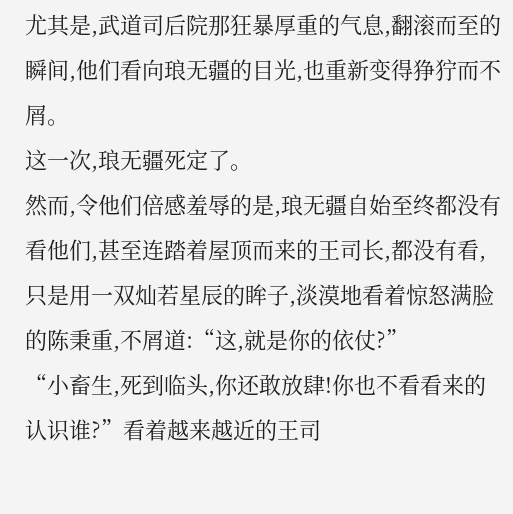尤其是,武道司后院那狂暴厚重的气息,翻滚而至的瞬间,他们看向琅无疆的目光,也重新变得狰狞而不屑。
这一次,琅无疆死定了。
然而,令他们倍感羞辱的是,琅无疆自始至终都没有看他们,甚至连踏着屋顶而来的王司长,都没有看,只是用一双灿若星辰的眸子,淡漠地看着惊怒满脸的陈秉重,不屑道:“这,就是你的依仗?”
“小畜生,死到临头,你还敢放肆!你也不看看来的认识谁?”看着越来越近的王司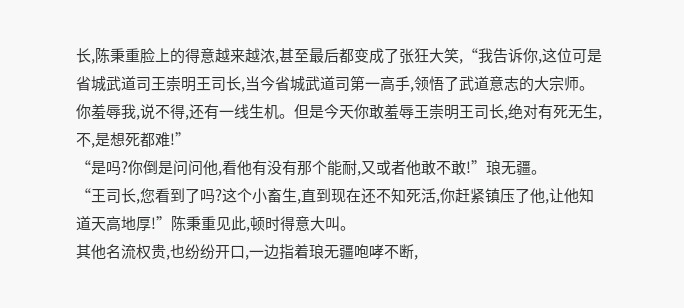长,陈秉重脸上的得意越来越浓,甚至最后都变成了张狂大笑,“我告诉你,这位可是省城武道司王崇明王司长,当今省城武道司第一高手,领悟了武道意志的大宗师。你羞辱我,说不得,还有一线生机。但是今天你敢羞辱王崇明王司长,绝对有死无生,不,是想死都难!”
“是吗?你倒是问问他,看他有没有那个能耐,又或者他敢不敢!”琅无疆。
“王司长,您看到了吗?这个小畜生,直到现在还不知死活,你赶紧镇压了他,让他知道天高地厚!”陈秉重见此,顿时得意大叫。
其他名流权贵,也纷纷开口,一边指着琅无疆咆哮不断,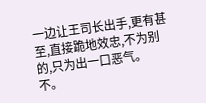一边让王司长出手,更有甚至,直接跪地效忠,不为别的,只为出一口恶气。
不。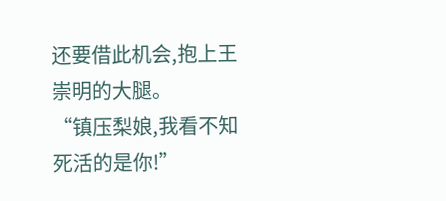还要借此机会,抱上王崇明的大腿。
“镇压梨娘,我看不知死活的是你!”